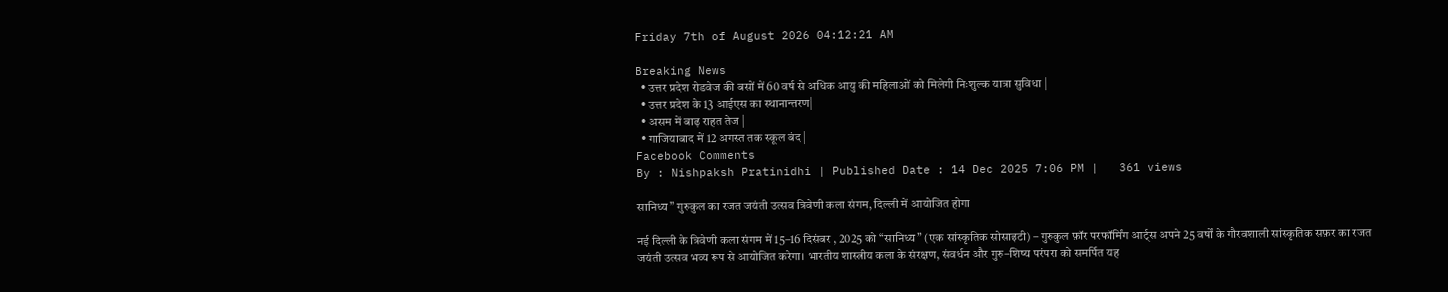Friday 7th of August 2026 04:12:21 AM

Breaking News
  • उत्तर प्रदेश रोडवेज की बसों में 60 वर्ष से अधिक आयु की महिलाओं को मिलेगी निःशुल्क यात्रा सुविधा |
  • उत्तर प्रदेश के 13 आईएस का स्थानान्तरण|
  • असम में बाढ़ राहत तेज |
  • गाजियाबाद में 12 अगस्त तक स्कूल बंद |
Facebook Comments
By : Nishpaksh Pratinidhi | Published Date : 14 Dec 2025 7:06 PM |   361 views

सानिध्य” गुरुकुल का रजत जयंती उत्सव त्रिवेणी कला संगम, दिल्ली में आयोजित होगा

नई दिल्ली के त्रिवेणी कला संगम में 15–16 दिसंबर , 2025 को “सानिध्य” (एक सांस्कृतिक सोसाइटी) – गुरुकुल फ़ॉर परफॉर्मिंग आर्ट्स अपने 25 वर्षों के गौरवशाली सांस्कृतिक सफ़र का रजत जयंती उत्सव भव्य रूप से आयोजित करेगा। भारतीय शास्त्रीय कला के संरक्षण, संवर्धन और गुरु–शिष्य परंपरा को समर्पित यह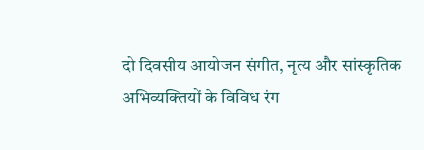दो दिवसीय आयोजन संगीत, नृत्य और सांस्कृतिक अभिव्यक्तियों के विविध रंग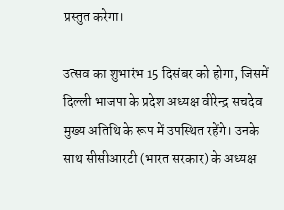प्रस्तुत करेगा।

उत्सव का शुभारंभ 15 दिसंबर को होगा, जिसमें दिल्ली भाजपा के प्रदेश अध्यक्ष वीरेन्द्र सचदेव मुख्य अतिथि के रूप में उपस्थित रहेंगे। उनके साथ सीसीआरटी (भारत सरकार) के अध्यक्ष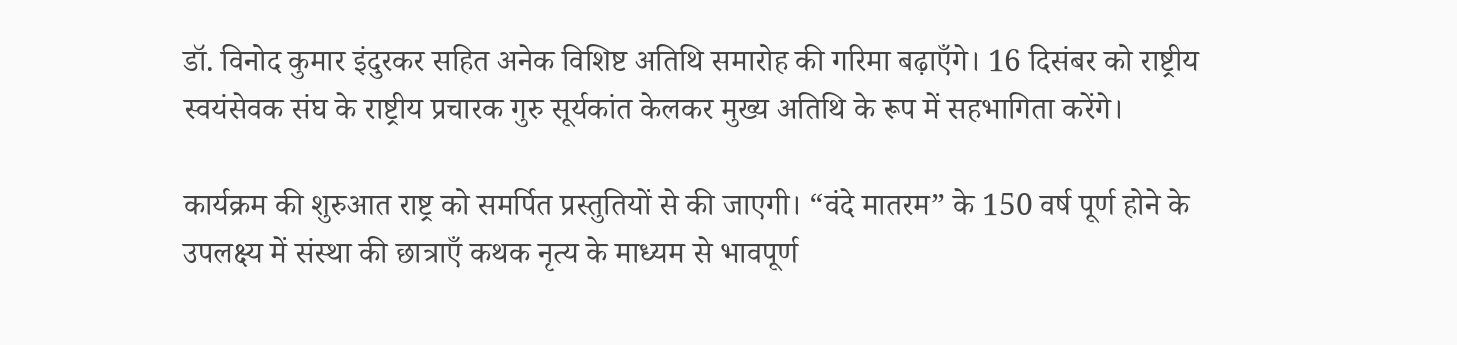डॉ. विनोद कुमार इंदुरकर सहित अनेक विशिष्ट अतिथि समारोह की गरिमा बढ़ाएँगे। 16 दिसंबर को राष्ट्रीय स्वयंसेवक संघ के राष्ट्रीय प्रचारक गुरु सूर्यकांत केलकर मुख्य अतिथि के रूप में सहभागिता करेंगे।

कार्यक्रम की शुरुआत राष्ट्र को समर्पित प्रस्तुतियों से की जाएगी। “वंदे मातरम” के 150 वर्ष पूर्ण होने के उपलक्ष्य में संस्था की छात्राएँ कथक नृत्य के माध्यम से भावपूर्ण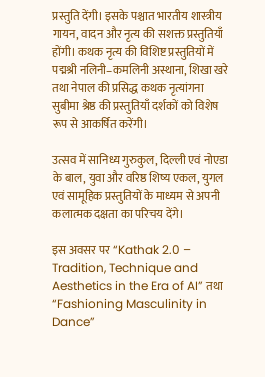प्रस्तुति देंगी। इसके पश्चात भारतीय शास्त्रीय गायन, वादन और नृत्य की सशक्त प्रस्तुतियाँ होंगी। कथक नृत्य की विशिष्ट प्रस्तुतियों में पद्मश्री नलिनी–कमलिनी अस्थाना, शिखा खरे तथा नेपाल की प्रसिद्ध कथक नृत्यांगना सुबीमा श्रेष्ठ की प्रस्तुतियाँ दर्शकों को विशेष रूप से आकर्षित करेंगी।

उत्सव में सानिध्य गुरुकुल, दिल्ली एवं नोएडा के बाल, युवा और वरिष्ठ शिष्य एकल, युगल एवं सामूहिक प्रस्तुतियों के माध्यम से अपनी कलात्मक दक्षता का परिचय देंगे।

इस अवसर पर “Kathak 2.0 – Tradition, Technique and Aesthetics in the Era of AI” तथा “Fashioning Masculinity in Dance”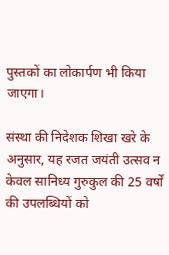पुस्तकों का लोकार्पण भी किया जाएगा।

संस्था की निदेशक शिखा खरे के अनुसार, यह रजत जयंती उत्सव न केवल सानिध्य गुरुकुल की 25 वर्षों की उपलब्धियों को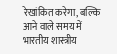रेखांकित करेगा, बल्कि आने वाले समय में भारतीय शास्त्रीय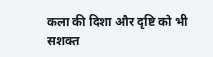कला की दिशा और दृष्टि को भी सशक्त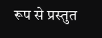रूप से प्रस्तुत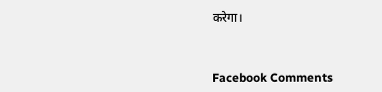करेगा।



Facebook Comments